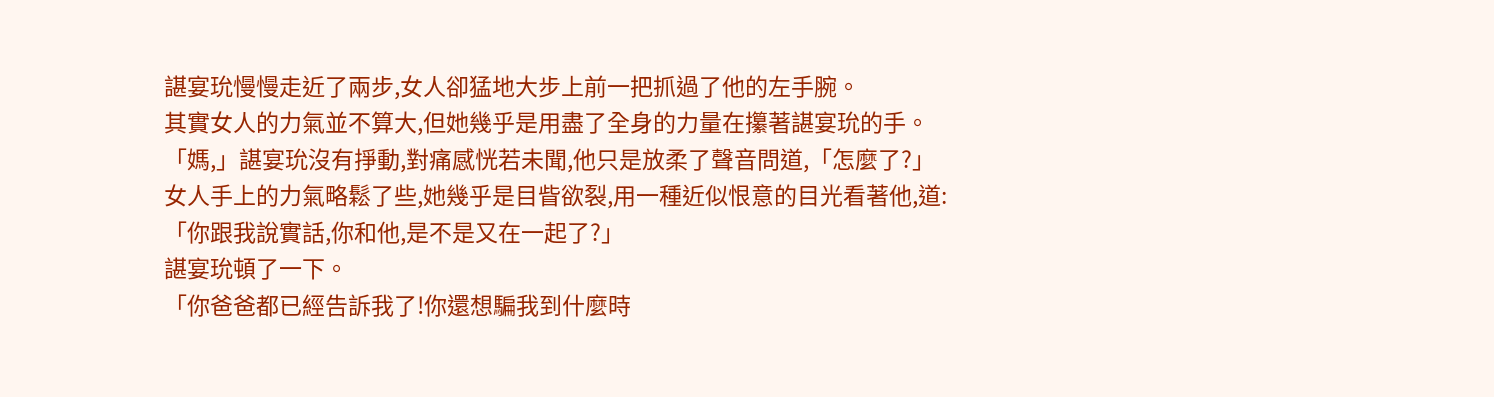諶宴玧慢慢走近了兩步,女人卻猛地大步上前一把抓過了他的左手腕。
其實女人的力氣並不算大,但她幾乎是用盡了全身的力量在攥著諶宴玧的手。
「媽,」諶宴玧沒有掙動,對痛感恍若未聞,他只是放柔了聲音問道,「怎麼了?」
女人手上的力氣略鬆了些,她幾乎是目眥欲裂,用一種近似恨意的目光看著他,道:「你跟我說實話,你和他,是不是又在一起了?」
諶宴玧頓了一下。
「你爸爸都已經告訴我了!你還想騙我到什麼時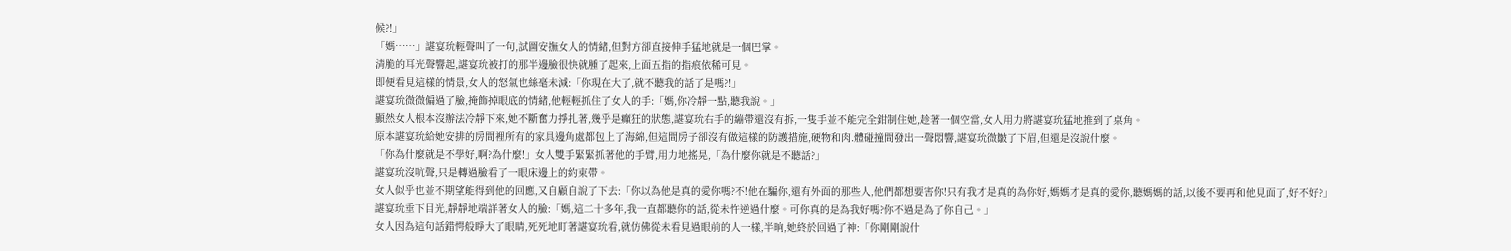候?!」
「媽……」諶宴玧輕聲叫了一句,試圖安撫女人的情緒,但對方卻直接伸手猛地就是一個巴掌。
清脆的耳光聲響起,諶宴玧被打的那半邊臉很快就腫了起來,上面五指的指痕依稀可見。
即便看見這樣的情景,女人的怒氣也絲毫未減:「你現在大了,就不聽我的話了是嗎?!」
諶宴玧微微偏過了臉,掩飾掉眼底的情緒,他輕輕抓住了女人的手:「媽,你冷靜一點,聽我說。」
顯然女人根本沒辦法冷靜下來,她不斷奮力掙扎著,幾乎是癲狂的狀態,諶宴玧右手的繃帶還沒有拆,一隻手並不能完全鉗制住她,趁著一個空當,女人用力將諶宴玧猛地推到了桌角。
原本諶宴玧給她安排的房間裡所有的家具邊角處都包上了海綿,但這間房子卻沒有做這樣的防護措施,硬物和肉.體碰撞間發出一聲悶響,諶宴玧微皺了下眉,但還是沒說什麼。
「你為什麼就是不學好,啊?為什麼!」女人雙手緊緊抓著他的手臂,用力地搖晃,「為什麼你就是不聽話?」
諶宴玧沒吭聲,只是轉過臉看了一眼床邊上的約束帶。
女人似乎也並不期望能得到他的回應,又自顧自說了下去:「你以為他是真的愛你嗎?不!他在騙你,還有外面的那些人,他們都想要害你!只有我才是真的為你好,媽媽才是真的愛你,聽媽媽的話,以後不要再和他見面了,好不好?」
諶宴玧垂下目光,靜靜地端詳著女人的臉:「媽,這二十多年,我一直都聽你的話,從未忤逆過什麼。可你真的是為我好嗎?你不過是為了你自己。」
女人因為這句話錯愕般睜大了眼睛,死死地盯著諶宴玧看,就仿佛從未看見過眼前的人一樣,半晌,她終於回過了神:「你剛剛說什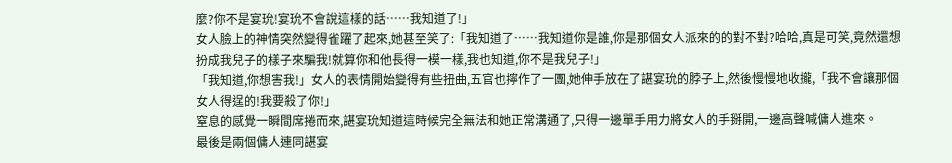麼?你不是宴玧!宴玧不會說這樣的話……我知道了!」
女人臉上的神情突然變得雀躍了起來,她甚至笑了:「我知道了……我知道你是誰,你是那個女人派來的的對不對?哈哈,真是可笑,竟然還想扮成我兒子的樣子來騙我!就算你和他長得一模一樣,我也知道,你不是我兒子!」
「我知道,你想害我!」女人的表情開始變得有些扭曲,五官也擰作了一團,她伸手放在了諶宴玧的脖子上,然後慢慢地收攏,「我不會讓那個女人得逞的!我要殺了你!」
窒息的感覺一瞬間席捲而來,諶宴玧知道這時候完全無法和她正常溝通了,只得一邊單手用力將女人的手掰開,一邊高聲喊傭人進來。
最後是兩個傭人連同諶宴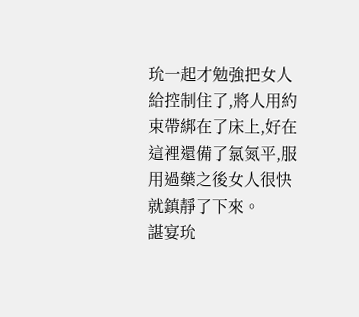玧一起才勉強把女人給控制住了,將人用約束帶綁在了床上,好在這裡還備了氯氮平,服用過藥之後女人很快就鎮靜了下來。
諶宴玧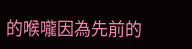的喉嚨因為先前的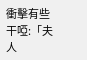衝擊有些干啞:「夫人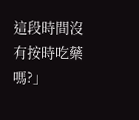這段時間沒有按時吃藥嗎?」